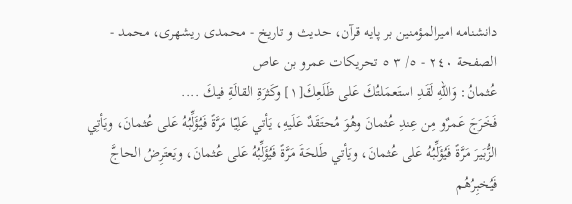دانشنامه اميرالمؤمنين بر پايه قرآن، حديث و تاريخ - محمدی ریشهری، محمد - الصفحة ٢٤٠ - ٥/ ٣ ٥ تحريكات عمرو بن عاص
عُثمانُ: وَاللّهِ لَقَدِ استَعمَلتُكَ عَلى ظَلَعِكَ[١] وكَثرَةِ القالَةِ فيكَ ....
فَخَرَجَ عَمرٌو مِن عِندِ عُثمانَ وهُوَ مُحتَقَدٌ عَلَيهِ، يَأتي عَلِيّا مَرَّةً فَيُؤَلِّبُهُ عَلى عُثمانَ، ويَأتِي الزُّبَيرَ مَرَّةً فَيُؤَلِّبُهُ عَلى عُثمانَ، ويَأتي طَلحَةَ مَرَّةً فَيُؤَلِّبُهُ عَلى عُثمانَ، ويَعتَرِضُ الحاجَّ فَيُخبِرُهُم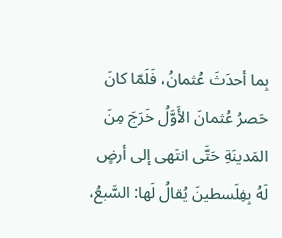بِما أحدَثَ عُثمانُ، فَلَمّا كانَ حَصرُ عُثمانَ الأَوَّلُ خَرَجَ مِنَ المَدينَةِ حَتَّى انتَهى إلى أرضٍ لَهُ بِفِلَسطينَ يُقالُ لَها: السَّبعُ،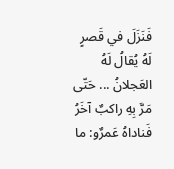فَنَزَلَ في قَصرٍ لَهُ يُقالُ لَهُ العَجلانُ ... حَتّى مَرَّ بِهِ راكبٌ آخَرُ فَناداهُ عَمرٌو: ما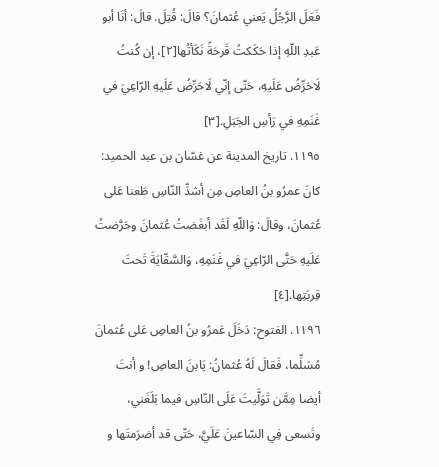فَعَلَ الرَّجُلُ يَعني عُثمانَ؟ قالَ: قُتِلَ. قالَ: أنَا أبو عَبدِ اللّهِ إذا حَكَكتُ قَرحَةً نَكَأتُها[٢]، إن كُنتُ لَاحَرِّضُ عَلَيهِ، حَتّى إنّي لَاحَرِّضُ عَلَيهِ الرّاعِيَ في غَنَمِهِ في رَأسِ الجَبَلِ.[٣]
١١٩٥. تاريخ المدينة عن غسّان بن عبد الحميد: كانَ عمرُو بنُ العاصِ مِن أشدِّ النّاسِ طَعنا عَلى عُثمانَ، وقالَ: وَاللّهِ لَقَد أبغَضتُ عُثمانَ وحَرَّضتُ عَلَيهِ حَتَّى الرّاعِيَ في غَنَمِهِ، وَالسَّقّايَةَ تَحتَ قِربَتِها.[٤]
١١٩٦. الفتوح: دَخَلَ عَمرُو بنُ العاصِ عَلى عُثمانَ مُسَلِّما، فَقالَ لَهُ عُثمانُ: يَابنَ العاصِ! و أنتَ أيضا مِمَّن تَوَلَّيتَ عَلَى النّاسِ فيما بَلَغَني، وتَسعى فِي السّاعينَ عَلَيَّ، حَتّى قد أضرَمتَها و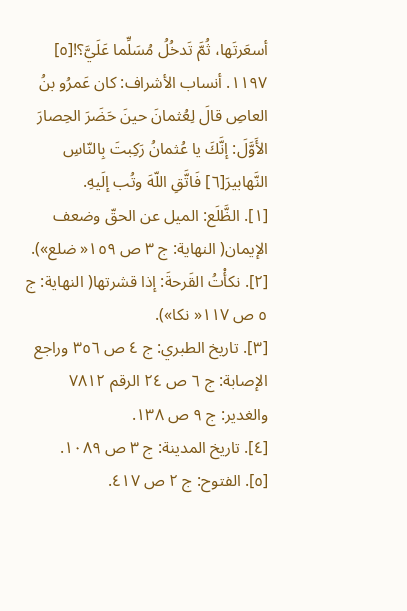أسعَرتَها، ثُمَّ تَدخُلُ مُسَلِّما عَلَيَّ؟![٥]
١١٩٧. أنساب الأشراف: كان عَمرُو بنُ العاصِ قالَ لِعُثمانَ حينَ حَضَرَ الحِصارَ الأَوَّلَ: إنَّكَ يا عُثمانُ رَكِبتَ بِالنّاسِ النَّهابيرَ[٦] فَاتَّقِ اللّهَ وتُب إلَيهِ.
[١]. الظَّلَع: الميل عن الحقّ وضعف الإيمان( النهاية: ج ٣ ص ١٥٩« ضلع»).
[٢]. نكأْتُ القَرحةَ: إذا قشرتها( النهاية: ج ٥ ص ١١٧« نكا»).
[٣]. تاريخ الطبري: ج ٤ ص ٣٥٦ وراجع الإصابة: ج ٦ ص ٢٤ الرقم ٧٨١٢ والغدير: ج ٩ ص ١٣٨.
[٤]. تاريخ المدينة: ج ٣ ص ١٠٨٩.
[٥]. الفتوح: ج ٢ ص ٤١٧.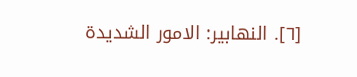[٦]. النهابير: الامور الشديدة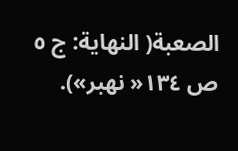الصعبة( النهاية: ج ٥ ص ١٣٤« نهبر»).